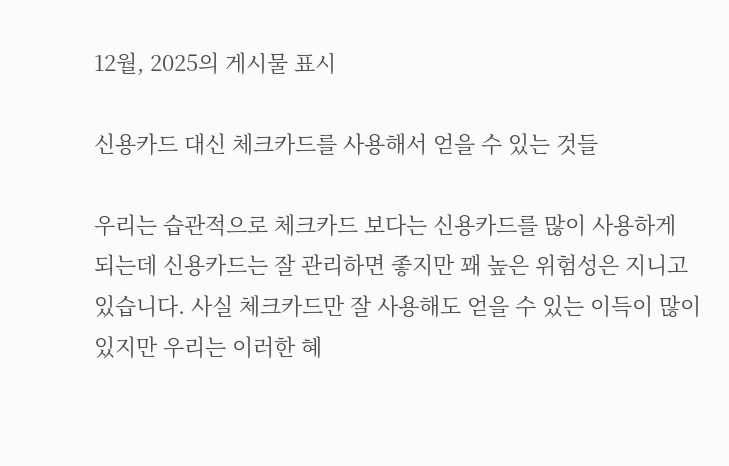12월, 2025의 게시물 표시

신용카드 대신 체크카드를 사용해서 얻을 수 있는 것들

우리는 습관적으로 체크카드 보다는 신용카드를 많이 사용하게 되는데 신용카드는 잘 관리하면 좋지만 꽤 높은 위험성은 지니고 있습니다. 사실 체크카드만 잘 사용해도 얻을 수 있는 이득이 많이 있지만 우리는 이러한 혜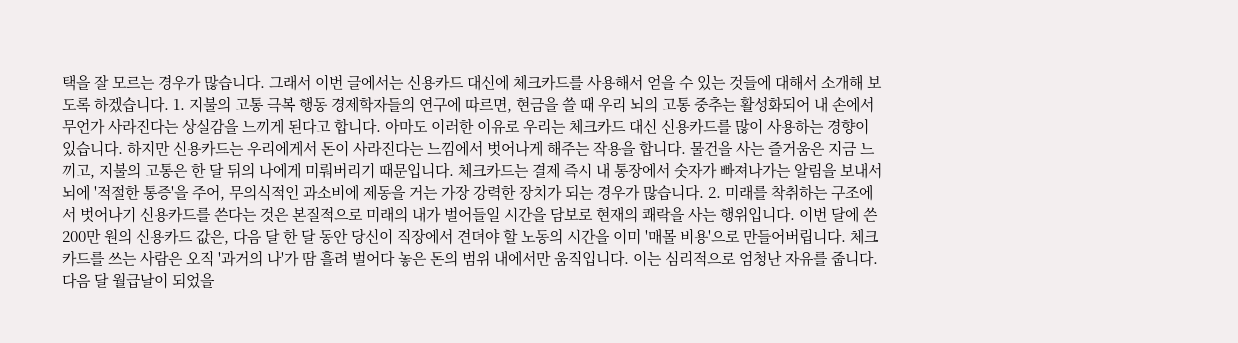택을 잘 모르는 경우가 많습니다. 그래서 이번 글에서는 신용카드 대신에 체크카드를 사용해서 얻을 수 있는 것들에 대해서 소개해 보도록 하겠습니다. 1. 지불의 고통 극복 행동 경제학자들의 연구에 따르면, 현금을 쓸 때 우리 뇌의 고통 중추는 활성화되어 내 손에서 무언가 사라진다는 상실감을 느끼게 된다고 합니다. 아마도 이러한 이유로 우리는 체크카드 대신 신용카드를 많이 사용하는 경향이 있습니다. 하지만 신용카드는 우리에게서 돈이 사라진다는 느낌에서 벗어나게 해주는 작용을 합니다. 물건을 사는 즐거움은 지금 느끼고, 지불의 고통은 한 달 뒤의 나에게 미뤄버리기 때문입니다. 체크카드는 결제 즉시 내 통장에서 숫자가 빠져나가는 알림을 보내서 뇌에 '적절한 통증'을 주어, 무의식적인 과소비에 제동을 거는 가장 강력한 장치가 되는 경우가 많습니다. 2. 미래를 착취하는 구조에서 벗어나기 신용카드를 쓴다는 것은 본질적으로 미래의 내가 벌어들일 시간을 담보로 현재의 쾌락을 사는 행위입니다. 이번 달에 쓴 200만 원의 신용카드 값은, 다음 달 한 달 동안 당신이 직장에서 견뎌야 할 노동의 시간을 이미 '매몰 비용'으로 만들어버립니다. 체크카드를 쓰는 사람은 오직 '과거의 나'가 땀 흘려 벌어다 놓은 돈의 범위 내에서만 움직입니다. 이는 심리적으로 엄청난 자유를 줍니다. 다음 달 월급날이 되었을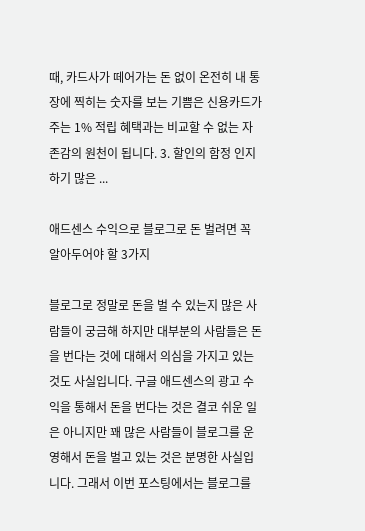때, 카드사가 떼어가는 돈 없이 온전히 내 통장에 찍히는 숫자를 보는 기쁨은 신용카드가 주는 1% 적립 혜택과는 비교할 수 없는 자존감의 원천이 됩니다. 3. 할인의 함정 인지하기 많은 ...

애드센스 수익으로 블로그로 돈 벌려면 꼭 알아두어야 할 3가지

블로그로 정말로 돈을 벌 수 있는지 많은 사람들이 궁금해 하지만 대부분의 사람들은 돈을 번다는 것에 대해서 의심을 가지고 있는 것도 사실입니다. 구글 애드센스의 광고 수익을 통해서 돈을 번다는 것은 결코 쉬운 일은 아니지만 꽤 많은 사람들이 블로그를 운영해서 돈을 벌고 있는 것은 분명한 사실입니다. 그래서 이번 포스팅에서는 블로그를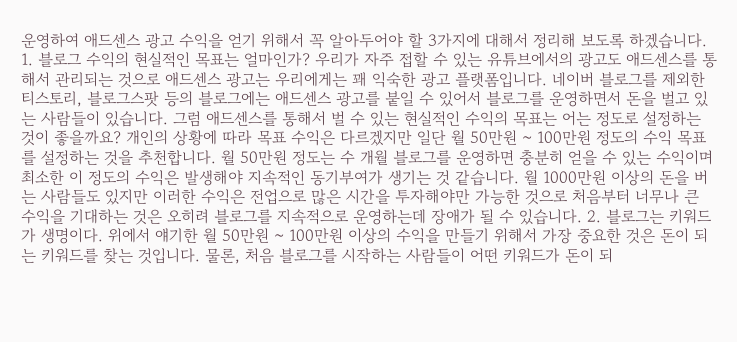운영하여 애드센스 광고 수익을 얻기 위해서 꼭 알아두어야 할 3가지에 대해서 정리해 보도록 하겠습니다. 1. 블로그 수익의 현실적인 목표는 얼마인가? 우리가 자주 접할 수 있는 유튜브에서의 광고도 애드센스를 통해서 관리되는 것으로 애드센스 광고는 우리에게는 꽤 익숙한 광고 플랫폼입니다. 네이버 블로그를 제외한 티스토리, 블로그스팟 등의 블로그에는 애드센스 광고를 붙일 수 있어서 블로그를 운영하면서 돈을 벌고 있는 사람들이 있습니다. 그럼 애드센스를 통해서 벌 수 있는 현실적인 수익의 목표는 어는 정도로 설정하는 것이 좋을까요? 개인의 상황에 따라 목표 수익은 다르겠지만 일단 월 50만원 ~ 100만원 정도의 수익 목표를 설정하는 것을 추천합니다. 월 50만원 정도는 수 개월 블로그를 운영하면 충분히 얻을 수 있는 수익이며 최소한 이 정도의 수익은 발생해야 지속적인 동기부여가 생기는 것 같습니다. 월 1000만원 이상의 돈을 버는 사람들도 있지만 이러한 수익은 전업으로 많은 시간을 투자해야만 가능한 것으로 처음부터 너무나 큰 수익을 기대하는 것은 오히려 블로그를 지속적으로 운영하는데 장애가 될 수 있습니다. 2. 블로그는 키워드가 생명이다. 위에서 얘기한 월 50만원 ~ 100만원 이상의 수익을 만들기 위해서 가장 중요한 것은 돈이 되는 키워드를 찾는 것입니다. 물론, 처음 블로그를 시작하는 사람들이 어떤 키워드가 돈이 되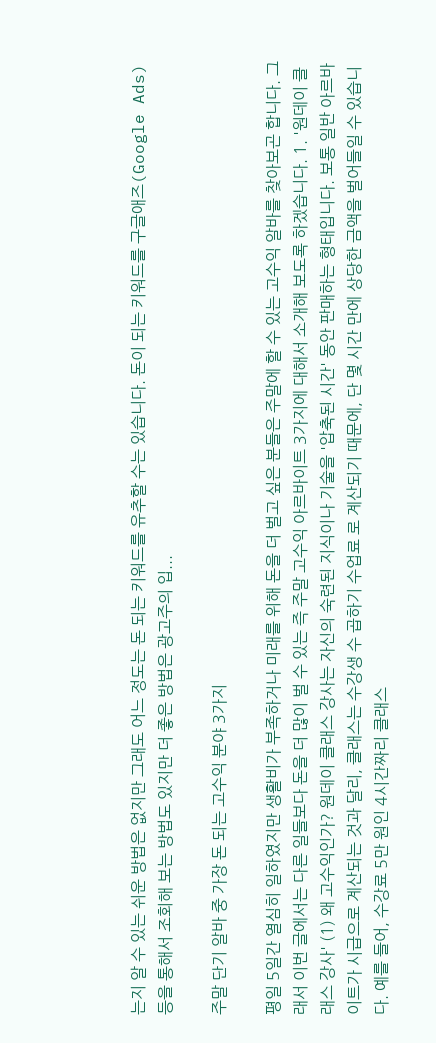는지 알 수 있는 쉬운 방법은 없지만 그래도 어느 정도는 돈 되는 키워드를 유추할 수는 있습니다. 돈이 되는 키워드를 구글애즈(Google Ads) 등을 통해서 조회해 보는 방법도 있지만 더 좋은 방법은 광고주의 입...

주말 단기 알바 중 가장 돈 되는 고수익 분야 3가지

평일 5일간 열심히 일하였지만 생활비가 부족하거나 미래를 위해 돈을 더 벌고 싶은 분들은 주말에 할 수 있는 고수익 알바를 찾아보곤 합니다. 그래서 이번 글에서는 다른 일들보다 돈을 더 많이 벌 수 있는 즉 주말 고수익 아르바이트 3가지에 대해서 소개해 보도록 하겠습니다. 1. '원데이 클래스 강사' (1) 왜 고수익인가? 원데이 클래스 강사는 자신의 숙련된 지식이나 기술을 '압축된 시간' 동안 판매하는 형태입니다. 보통 일반 아르바이트가 시급으로 계산되는 것과 달리, 클래스는 수강생 수 곱하기 수업료 로 계산되기 때문에, 단 몇 시간 만에 상당한 금액을 벌어들일 수 있습니다. 예를 들어, 수강료 5만 원인 4시간짜리 클래스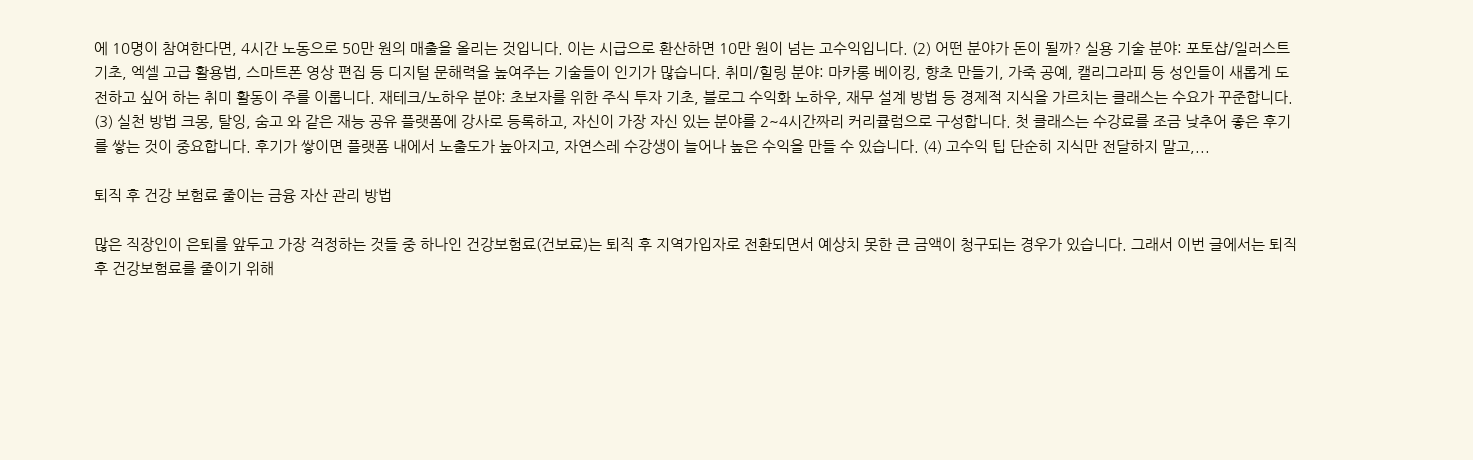에 10명이 참여한다면, 4시간 노동으로 50만 원의 매출을 올리는 것입니다. 이는 시급으로 환산하면 10만 원이 넘는 고수익입니다. (2) 어떤 분야가 돈이 될까? 실용 기술 분야: 포토샵/일러스트 기초, 엑셀 고급 활용법, 스마트폰 영상 편집 등 디지털 문해력을 높여주는 기술들이 인기가 많습니다. 취미/힐링 분야: 마카롱 베이킹, 향초 만들기, 가죽 공예, 캘리그라피 등 성인들이 새롭게 도전하고 싶어 하는 취미 활동이 주를 이룹니다. 재테크/노하우 분야: 초보자를 위한 주식 투자 기초, 블로그 수익화 노하우, 재무 설계 방법 등 경제적 지식을 가르치는 클래스는 수요가 꾸준합니다. (3) 실천 방법 크몽, 탈잉, 숨고 와 같은 재능 공유 플랫폼에 강사로 등록하고, 자신이 가장 자신 있는 분야를 2~4시간짜리 커리큘럼으로 구성합니다. 첫 클래스는 수강료를 조금 낮추어 좋은 후기를 쌓는 것이 중요합니다. 후기가 쌓이면 플랫폼 내에서 노출도가 높아지고, 자연스레 수강생이 늘어나 높은 수익을 만들 수 있습니다. (4) 고수익 팁 단순히 지식만 전달하지 말고,...

퇴직 후 건강 보험료 줄이는 금융 자산 관리 방법

많은 직장인이 은퇴를 앞두고 가장 걱정하는 것들 중 하나인 건강보험료(건보료)는 퇴직 후 지역가입자로 전환되면서 예상치 못한 큰 금액이 청구되는 경우가 있습니다. 그래서 이번 글에서는 퇴직 후 건강보험료를 줄이기 위해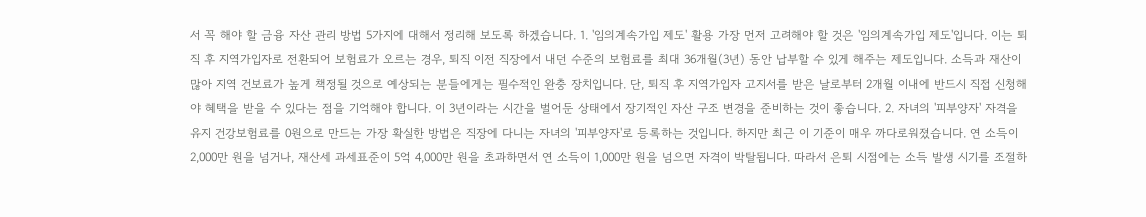서 꼭 해야 할 금융 자산 관리 방법 5가지에 대해서 정리해 보도록 하겠습니다. 1. '임의계속가입 제도' 활용 가장 먼저 고려해야 할 것은 '임의계속가입 제도'입니다. 이는 퇴직 후 지역가입자로 전환되어 보험료가 오르는 경우, 퇴직 이전 직장에서 내던 수준의 보험료를 최대 36개월(3년) 동안 납부할 수 있게 해주는 제도입니다. 소득과 재산이 많아 지역 건보료가 높게 책정될 것으로 예상되는 분들에게는 필수적인 완충 장치입니다. 단, 퇴직 후 지역가입자 고지서를 받은 날로부터 2개월 이내에 반드시 직접 신청해야 혜택을 받을 수 있다는 점을 기억해야 합니다. 이 3년이라는 시간을 벌어둔 상태에서 장기적인 자산 구조 변경을 준비하는 것이 좋습니다. 2. 자녀의 '피부양자' 자격을 유지 건강보험료를 0원으로 만드는 가장 확실한 방법은 직장에 다니는 자녀의 '피부양자'로 등록하는 것입니다. 하지만 최근 이 기준이 매우 까다로워졌습니다. 연 소득이 2,000만 원을 넘거나, 재산세 과세표준이 5억 4,000만 원을 초과하면서 연 소득이 1,000만 원을 넘으면 자격이 박탈됩니다. 따라서 은퇴 시점에는 소득 발생 시기를 조절하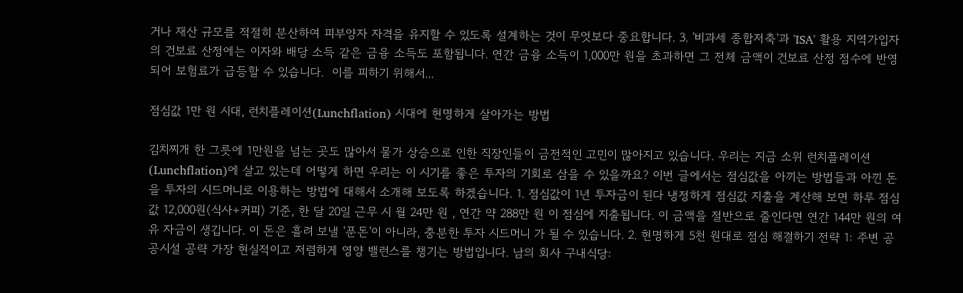거나 재산 규모를 적절히 분산하여 피부양자 자격을 유지할 수 있도록 설계하는 것이 무엇보다 중요합니다. 3. '비과세 종합저축'과 'ISA' 활용 지역가입자의 건보료 산정에는 이자와 배당 소득 같은 금융 소득도 포함됩니다. 연간 금융 소득이 1,000만 원을 초과하면 그 전체 금액이 건보료 산정 점수에 반영되어 보험료가 급등할 수 있습니다.  이를 피하기 위해서...

점심값 1만 원 시대, 런치플레이션(Lunchflation) 시대에 현명하게 살아가는 방법

김치찌개 한 그릇에 1만원을 넘는 곳도 많아서 물가 상승으로 인한 직장인들이 금전적인 고민이 많아지고 있습니다. 우리는 지금 소위 런치플레이션(Lunchflation)에 살고 있는데 어떻게 하면 우리는 이 시기를 좋은 투자의 기회로 삼을 수 있을까요? 이번 글에서는 점심값을 아끼는 방법들과 아낀 돈을 투자의 시드머니로 이용하는 방법에 대해서 소개해 보도록 하겠습니다. 1. 점심값이 1년 투자금이 된다 냉정하게 점심값 지출을 계산해 보면 하루 점심값 12,000원(식사+커피) 기준, 한 달 20일 근무 시 월 24만 원 , 연간 약 288만 원 이 점심에 지출됩니다. 이 금액을 절반으로 줄인다면 연간 144만 원의 여유 자금이 생깁니다. 이 돈은 흘려 보낼 '푼돈'이 아니라, 충분한 투자 시드머니 가 될 수 있습니다. 2. 현명하게 5천 원대로 점심 해결하기 전략 1: 주변 공공시설 공략 가장 현실적이고 저렴하게 영양 밸런스를 챙기는 방법입니다. 남의 회사 구내식당: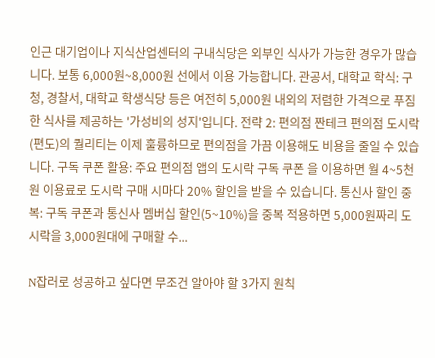인근 대기업이나 지식산업센터의 구내식당은 외부인 식사가 가능한 경우가 많습니다. 보통 6,000원~8,000원 선에서 이용 가능합니다. 관공서, 대학교 학식: 구청, 경찰서, 대학교 학생식당 등은 여전히 5,000원 내외의 저렴한 가격으로 푸짐한 식사를 제공하는 '가성비의 성지'입니다. 전략 2: 편의점 짠테크 편의점 도시락(편도)의 퀄리티는 이제 훌륭하므로 편의점을 가끔 이용해도 비용을 줄일 수 있습니다. 구독 쿠폰 활용: 주요 편의점 앱의 도시락 구독 쿠폰 을 이용하면 월 4~5천 원 이용료로 도시락 구매 시마다 20% 할인을 받을 수 있습니다. 통신사 할인 중복: 구독 쿠폰과 통신사 멤버십 할인(5~10%)을 중복 적용하면 5,000원짜리 도시락을 3,000원대에 구매할 수...

N잡러로 성공하고 싶다면 무조건 알아야 할 3가지 원칙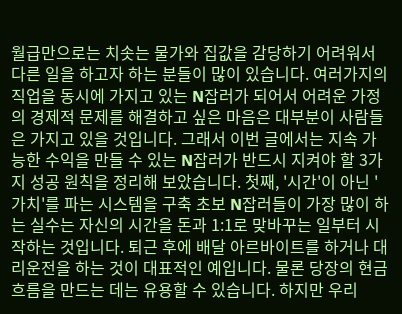월급만으로는 치솟는 물가와 집값을 감당하기 어려워서 다른 일을 하고자 하는 분들이 많이 있습니다. 여러가지의 직업을 동시에 가지고 있는 N잡러가 되어서 어려운 가정의 경제적 문제를 해결하고 싶은 마음은 대부분이 사람들은 가지고 있을 것입니다. 그래서 이번 글에서는 지속 가능한 수익을 만들 수 있는 N잡러가 반드시 지켜야 할 3가지 성공 원칙을 정리해 보았습니다. 첫째, '시간'이 아닌 '가치'를 파는 시스템을 구축 초보 N잡러들이 가장 많이 하는 실수는 자신의 시간을 돈과 1:1로 맞바꾸는 일부터 시작하는 것입니다. 퇴근 후에 배달 아르바이트를 하거나 대리운전을 하는 것이 대표적인 예입니다. 물론 당장의 현금 흐름을 만드는 데는 유용할 수 있습니다. 하지만 우리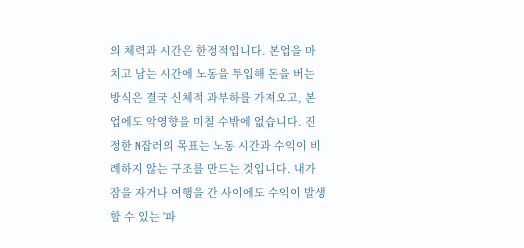의 체력과 시간은 한정적입니다. 본업을 마치고 남는 시간에 노동을 투입해 돈을 버는 방식은 결국 신체적 과부하를 가져오고, 본업에도 악영향을 미칠 수밖에 없습니다. 진정한 N잡러의 목표는 노동 시간과 수익이 비례하지 않는 구조를 만드는 것입니다. 내가 잠을 자거나 여행을 간 사이에도 수익이 발생할 수 있는 '파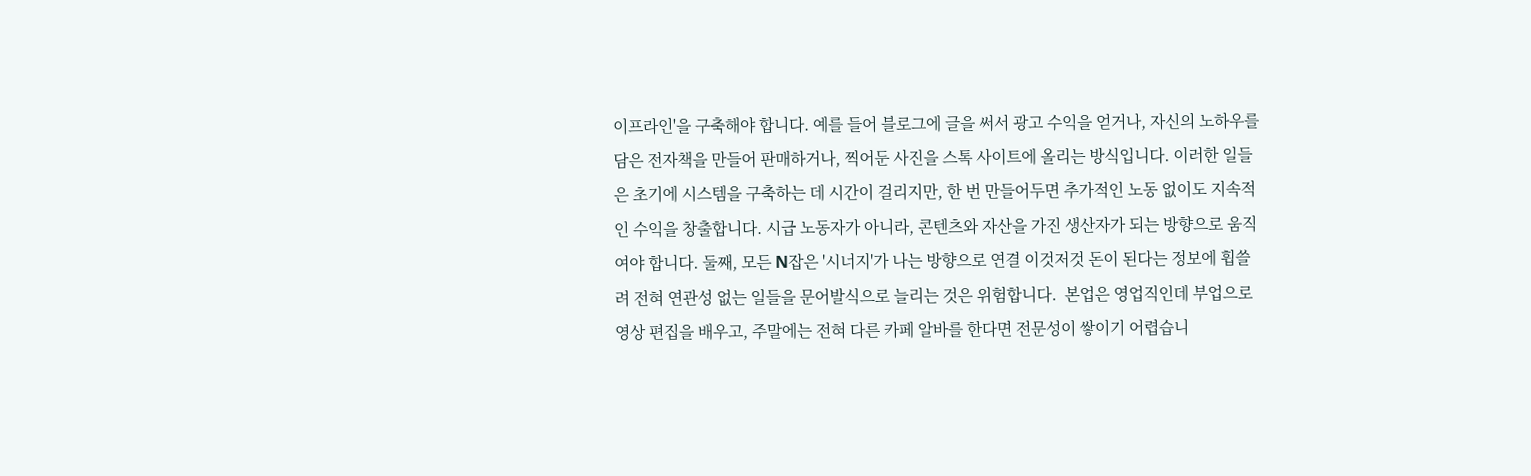이프라인'을 구축해야 합니다. 예를 들어 블로그에 글을 써서 광고 수익을 얻거나, 자신의 노하우를 담은 전자책을 만들어 판매하거나, 찍어둔 사진을 스톡 사이트에 올리는 방식입니다. 이러한 일들은 초기에 시스템을 구축하는 데 시간이 걸리지만, 한 번 만들어두면 추가적인 노동 없이도 지속적인 수익을 창출합니다. 시급 노동자가 아니라, 콘텐츠와 자산을 가진 생산자가 되는 방향으로 움직여야 합니다. 둘째, 모든 N잡은 '시너지'가 나는 방향으로 연결 이것저것 돈이 된다는 정보에 휩쓸려 전혀 연관성 없는 일들을 문어발식으로 늘리는 것은 위험합니다.  본업은 영업직인데 부업으로 영상 편집을 배우고, 주말에는 전혀 다른 카페 알바를 한다면 전문성이 쌓이기 어렵습니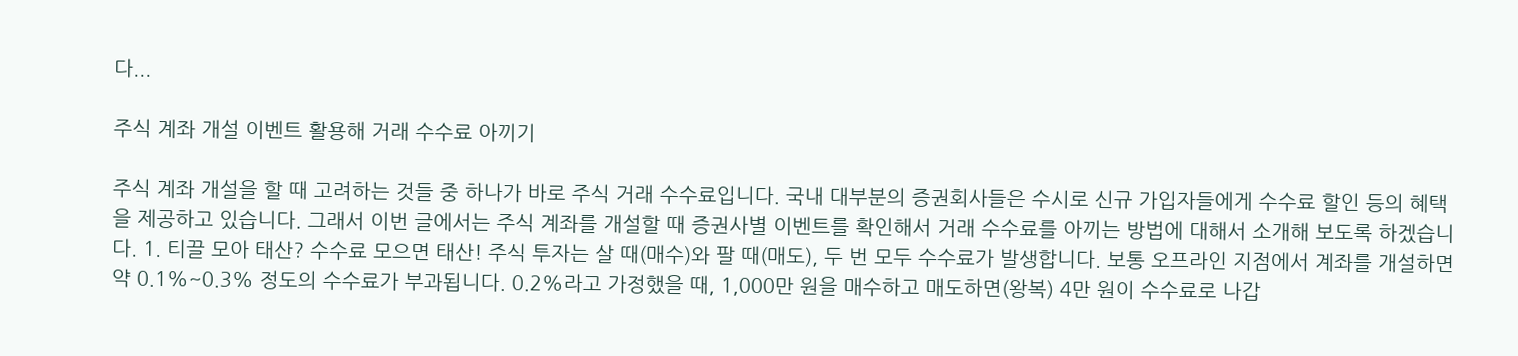다...

주식 계좌 개설 이벤트 활용해 거래 수수료 아끼기

주식 계좌 개설을 할 때 고려하는 것들 중 하나가 바로 주식 거래 수수료입니다. 국내 대부분의 증권회사들은 수시로 신규 가입자들에게 수수료 할인 등의 혜택을 제공하고 있습니다. 그래서 이번 글에서는 주식 계좌를 개설할 때 증권사별 이벤트를 확인해서 거래 수수료를 아끼는 방법에 대해서 소개해 보도록 하겠습니다. 1. 티끌 모아 태산? 수수료 모으면 태산! 주식 투자는 살 때(매수)와 팔 때(매도), 두 번 모두 수수료가 발생합니다. 보통 오프라인 지점에서 계좌를 개설하면 약 0.1%~0.3% 정도의 수수료가 부과됩니다. 0.2%라고 가정했을 때, 1,000만 원을 매수하고 매도하면(왕복) 4만 원이 수수료로 나갑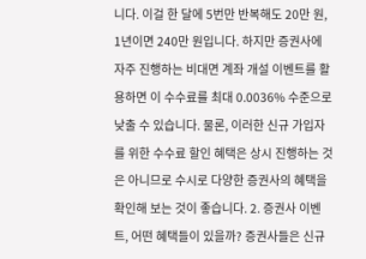니다. 이걸 한 달에 5번만 반복해도 20만 원, 1년이면 240만 원입니다. 하지만 증권사에 자주 진행하는 비대면 계좌 개설 이벤트를 활용하면 이 수수료를 최대 0.0036% 수준으로 낮출 수 있습니다. 물론, 이러한 신규 가입자를 위한 수수료 할인 혜택은 상시 진행하는 것은 아니므로 수시로 다양한 증권사의 혜택을 확인해 보는 것이 좋습니다. 2. 증권사 이벤트, 어떤 혜택들이 있을까? 증권사들은 신규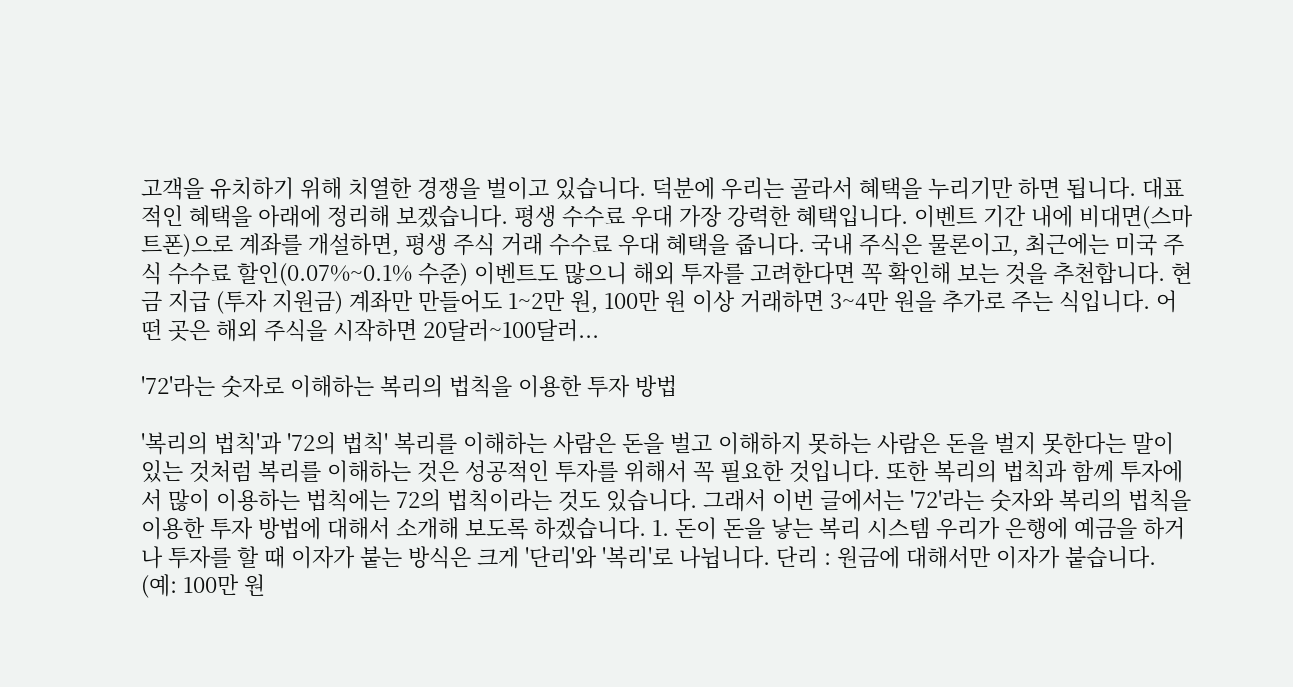고객을 유치하기 위해 치열한 경쟁을 벌이고 있습니다. 덕분에 우리는 골라서 혜택을 누리기만 하면 됩니다. 대표적인 혜택을 아래에 정리해 보겠습니다. 평생 수수료 우대 가장 강력한 혜택입니다. 이벤트 기간 내에 비대면(스마트폰)으로 계좌를 개설하면, 평생 주식 거래 수수료 우대 혜택을 줍니다. 국내 주식은 물론이고, 최근에는 미국 주식 수수료 할인(0.07%~0.1% 수준) 이벤트도 많으니 해외 투자를 고려한다면 꼭 확인해 보는 것을 추천합니다. 현금 지급 (투자 지원금) 계좌만 만들어도 1~2만 원, 100만 원 이상 거래하면 3~4만 원을 추가로 주는 식입니다. 어떤 곳은 해외 주식을 시작하면 20달러~100달러...

'72'라는 숫자로 이해하는 복리의 법칙을 이용한 투자 방법

'복리의 법칙'과 '72의 법칙' 복리를 이해하는 사람은 돈을 벌고 이해하지 못하는 사람은 돈을 벌지 못한다는 말이 있는 것처럼 복리를 이해하는 것은 성공적인 투자를 위해서 꼭 필요한 것입니다. 또한 복리의 법칙과 함께 투자에서 많이 이용하는 법칙에는 72의 법칙이라는 것도 있습니다. 그래서 이번 글에서는 '72'라는 숫자와 복리의 법칙을 이용한 투자 방법에 대해서 소개해 보도록 하겠습니다. 1. 돈이 돈을 낳는 복리 시스템 우리가 은행에 예금을 하거나 투자를 할 때 이자가 붙는 방식은 크게 '단리'와 '복리'로 나뉩니다. 단리 : 원금에 대해서만 이자가 붙습니다. (예: 100만 원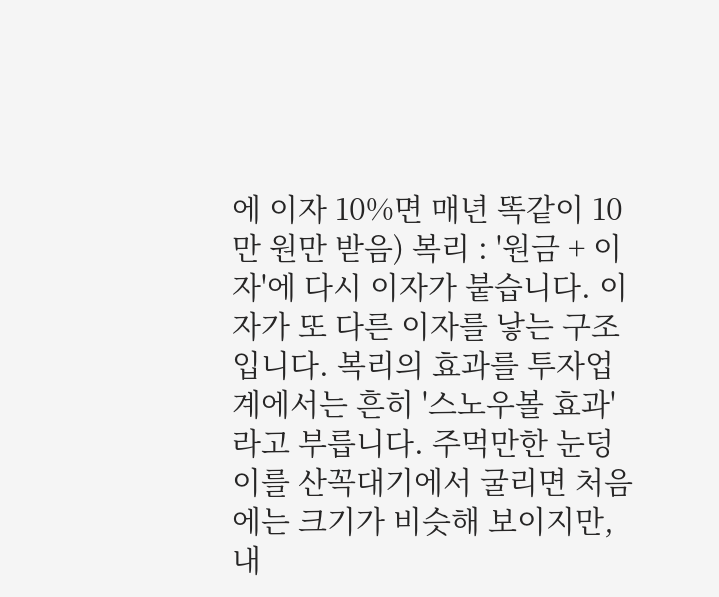에 이자 10%면 매년 똑같이 10만 원만 받음) 복리 : '원금 + 이자'에 다시 이자가 붙습니다. 이자가 또 다른 이자를 낳는 구조입니다. 복리의 효과를 투자업계에서는 흔히 '스노우볼 효과'라고 부릅니다. 주먹만한 눈덩이를 산꼭대기에서 굴리면 처음에는 크기가 비슷해 보이지만, 내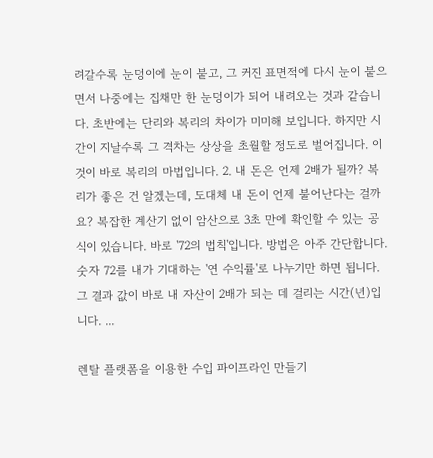려갈수록 눈덩이에 눈이 붙고, 그 커진 표면적에 다시 눈이 붙으면서 나중에는 집채만 한 눈덩이가 되어 내려오는 것과 같습니다. 초반에는 단리와 복리의 차이가 미미해 보입니다. 하지만 시간이 지날수록 그 격차는 상상을 초월할 정도로 벌어집니다. 이것이 바로 복리의 마법입니다. 2. 내 돈은 언제 2배가 될까? 복리가 좋은 건 알겠는데, 도대체 내 돈이 언제 불어난다는 걸까요? 복잡한 계산기 없이 암산으로 3초 만에 확인할 수 있는 공식이 있습니다. 바로 '72의 법칙'입니다. 방법은 아주 간단합니다. 숫자 72를 내가 기대하는 '연 수익률'로 나누기만 하면 됩니다. 그 결과 값이 바로 내 자산이 2배가 되는 데 걸리는 시간(년)입니다. ...

렌탈 플랫폼을 이용한 수입 파이프라인 만들기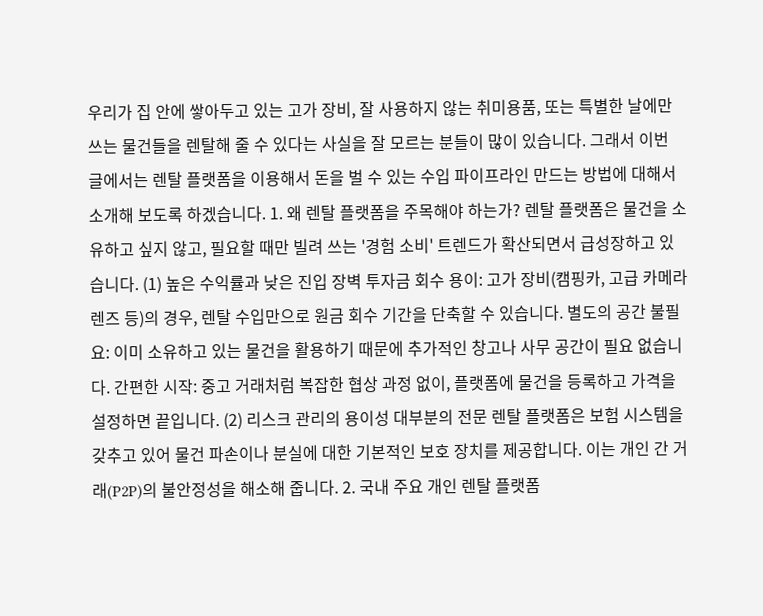우리가 집 안에 쌓아두고 있는 고가 장비, 잘 사용하지 않는 취미용품, 또는 특별한 날에만 쓰는 물건들을 렌탈해 줄 수 있다는 사실을 잘 모르는 분들이 많이 있습니다. 그래서 이번 글에서는 렌탈 플랫폼을 이용해서 돈을 벌 수 있는 수입 파이프라인 만드는 방법에 대해서 소개해 보도록 하겠습니다. 1. 왜 렌탈 플랫폼을 주목해야 하는가? 렌탈 플랫폼은 물건을 소유하고 싶지 않고, 필요할 때만 빌려 쓰는 '경험 소비' 트렌드가 확산되면서 급성장하고 있습니다. (1) 높은 수익률과 낮은 진입 장벽 투자금 회수 용이: 고가 장비(캠핑카, 고급 카메라 렌즈 등)의 경우, 렌탈 수입만으로 원금 회수 기간을 단축할 수 있습니다. 별도의 공간 불필요: 이미 소유하고 있는 물건을 활용하기 때문에 추가적인 창고나 사무 공간이 필요 없습니다. 간편한 시작: 중고 거래처럼 복잡한 협상 과정 없이, 플랫폼에 물건을 등록하고 가격을 설정하면 끝입니다. (2) 리스크 관리의 용이성 대부분의 전문 렌탈 플랫폼은 보험 시스템을 갖추고 있어 물건 파손이나 분실에 대한 기본적인 보호 장치를 제공합니다. 이는 개인 간 거래(P2P)의 불안정성을 해소해 줍니다. 2. 국내 주요 개인 렌탈 플랫폼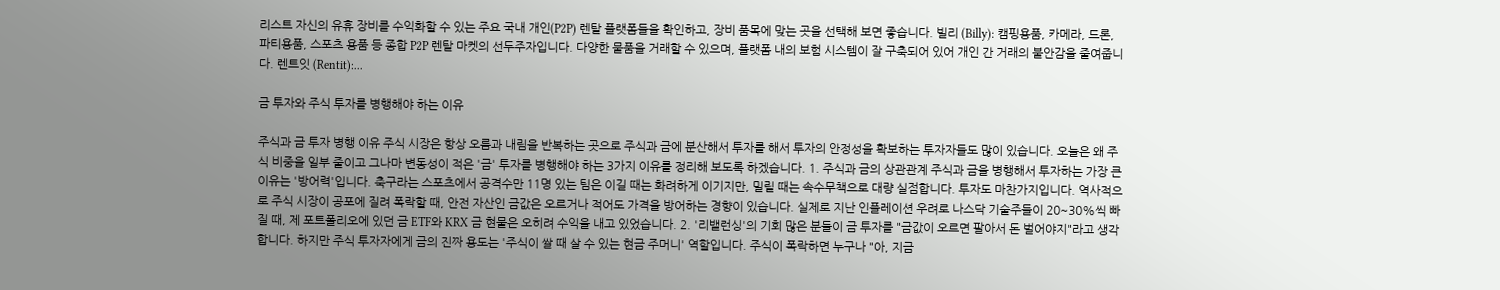리스트 자신의 유휴 장비를 수익화할 수 있는 주요 국내 개인(P2P) 렌탈 플랫폼들을 확인하고, 장비 품목에 맞는 곳을 선택해 보면 좋습니다. 빌리 (Billy): 캠핑용품, 카메라, 드론, 파티용품, 스포츠 용품 등 종합 P2P 렌탈 마켓의 선두주자입니다. 다양한 물품을 거래할 수 있으며, 플랫폼 내의 보험 시스템이 잘 구축되어 있어 개인 간 거래의 불안감을 줄여줍니다. 렌트잇 (Rentit):...

금 투자와 주식 투자를 병행해야 하는 이유

주식과 금 투자 병행 이유 주식 시장은 항상 오름과 내림을 반복하는 곳으로 주식과 금에 분산해서 투자를 해서 투자의 안정성을 확보하는 투자자들도 많이 있습니다. 오늘은 왜 주식 비중을 일부 줄이고 그나마 변동성이 적은 '금' 투자를 병행해야 하는 3가지 이유를 정리해 보도록 하겠습니다. 1. 주식과 금의 상관관계 주식과 금을 병행해서 투자하는 가장 큰 이유는 '방어력'입니다. 축구라는 스포츠에서 공격수만 11명 있는 팀은 이길 때는 화려하게 이기지만, 밀릴 때는 속수무책으로 대량 실점합니다. 투자도 마찬가지입니다. 역사적으로 주식 시장이 공포에 질려 폭락할 때, 안전 자산인 금값은 오르거나 적어도 가격을 방어하는 경향이 있습니다. 실제로 지난 인플레이션 우려로 나스닥 기술주들이 20~30%씩 빠질 때, 제 포트폴리오에 있던 금 ETF와 KRX 금 현물은 오히려 수익을 내고 있었습니다. 2. '리밸런싱'의 기회 많은 분들이 금 투자를 "금값이 오르면 팔아서 돈 벌어야지"라고 생각합니다. 하지만 주식 투자자에게 금의 진짜 용도는 '주식이 쌀 때 살 수 있는 현금 주머니' 역할입니다. 주식이 폭락하면 누구나 "아, 지금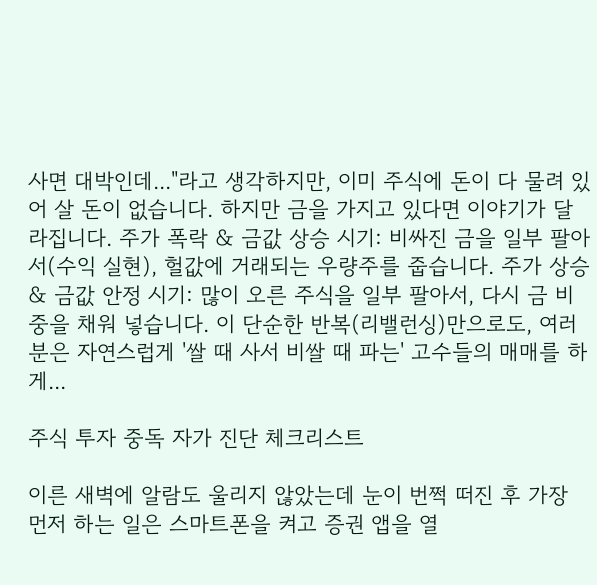사면 대박인데..."라고 생각하지만, 이미 주식에 돈이 다 물려 있어 살 돈이 없습니다. 하지만 금을 가지고 있다면 이야기가 달라집니다. 주가 폭락 & 금값 상승 시기: 비싸진 금을 일부 팔아서(수익 실현), 헐값에 거래되는 우량주를 줍습니다. 주가 상승 & 금값 안정 시기: 많이 오른 주식을 일부 팔아서, 다시 금 비중을 채워 넣습니다. 이 단순한 반복(리밸런싱)만으로도, 여러분은 자연스럽게 '쌀 때 사서 비쌀 때 파는' 고수들의 매매를 하게...

주식 투자 중독 자가 진단 체크리스트

이른 새벽에 알람도 울리지 않았는데 눈이 번쩍 떠진 후 가장 먼저 하는 일은 스마트폰을 켜고 증권 앱을 열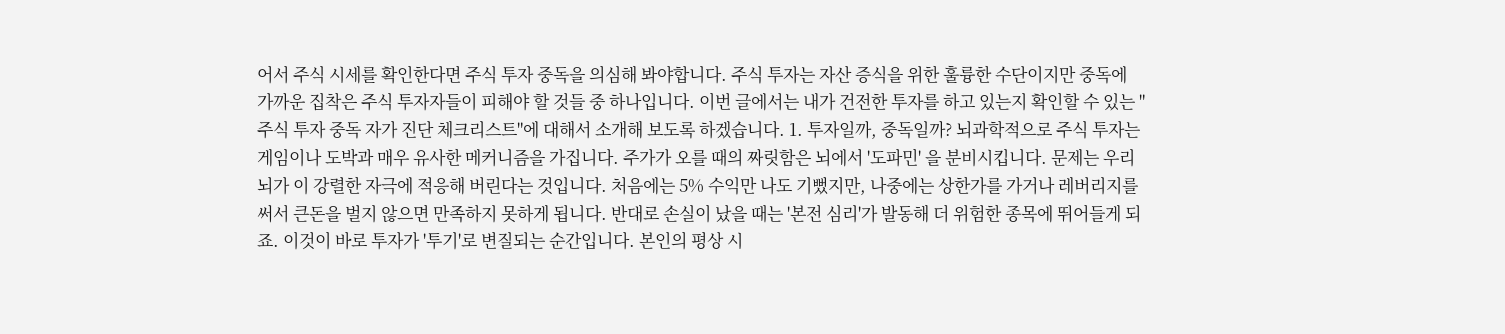어서 주식 시세를 확인한다면 주식 투자 중독을 의심해 봐야합니다. 주식 투자는 자산 증식을 위한 훌륭한 수단이지만 중독에 가까운 집착은 주식 투자자들이 피해야 할 것들 중 하나입니다. 이번 글에서는 내가 건전한 투자를 하고 있는지 확인할 수 있는 "주식 투자 중독 자가 진단 체크리스트"에 대해서 소개해 보도록 하겠습니다. 1. 투자일까, 중독일까? 뇌과학적으로 주식 투자는 게임이나 도박과 매우 유사한 메커니즘을 가집니다. 주가가 오를 때의 짜릿함은 뇌에서 '도파민' 을 분비시킵니다. 문제는 우리 뇌가 이 강렬한 자극에 적응해 버린다는 것입니다. 처음에는 5% 수익만 나도 기뻤지만, 나중에는 상한가를 가거나 레버리지를 써서 큰돈을 벌지 않으면 만족하지 못하게 됩니다. 반대로 손실이 났을 때는 '본전 심리'가 발동해 더 위험한 종목에 뛰어들게 되죠. 이것이 바로 투자가 '투기'로 변질되는 순간입니다. 본인의 평상 시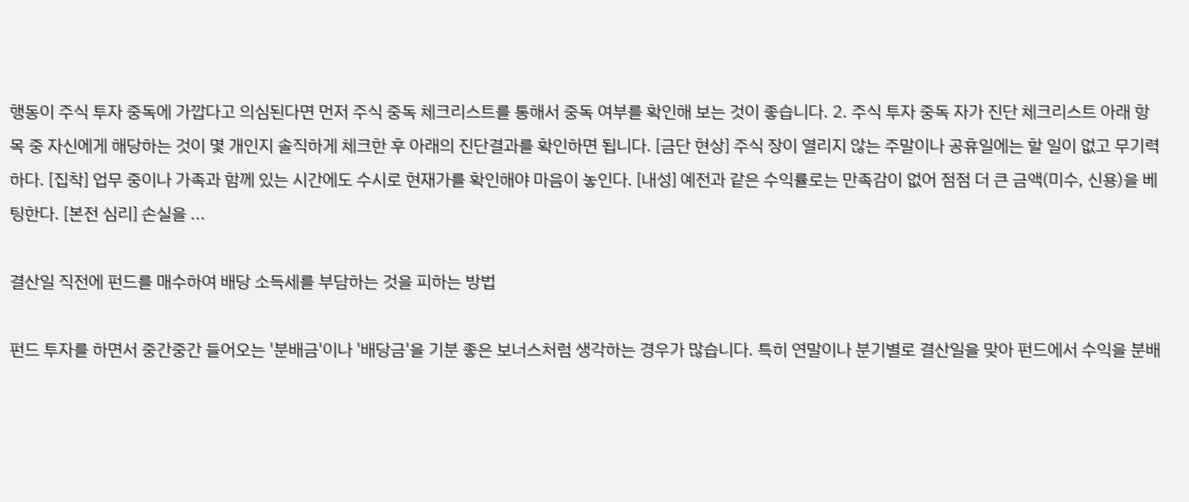행동이 주식 투자 중독에 가깝다고 의심된다면 먼저 주식 중독 체크리스트를 통해서 중독 여부를 확인해 보는 것이 좋습니다. 2. 주식 투자 중독 자가 진단 체크리스트 아래 항목 중 자신에게 해당하는 것이 몇 개인지 솔직하게 체크한 후 아래의 진단결과를 확인하면 됩니다. [금단 현상] 주식 장이 열리지 않는 주말이나 공휴일에는 할 일이 없고 무기력하다. [집착] 업무 중이나 가족과 함께 있는 시간에도 수시로 현재가를 확인해야 마음이 놓인다. [내성] 예전과 같은 수익률로는 만족감이 없어 점점 더 큰 금액(미수, 신용)을 베팅한다. [본전 심리] 손실을 ...

결산일 직전에 펀드를 매수하여 배당 소득세를 부담하는 것을 피하는 방법

펀드 투자를 하면서 중간중간 들어오는 '분배금'이나 '배당금'을 기분 좋은 보너스처럼 생각하는 경우가 많습니다. 특히 연말이나 분기별로 결산일을 맞아 펀드에서 수익을 분배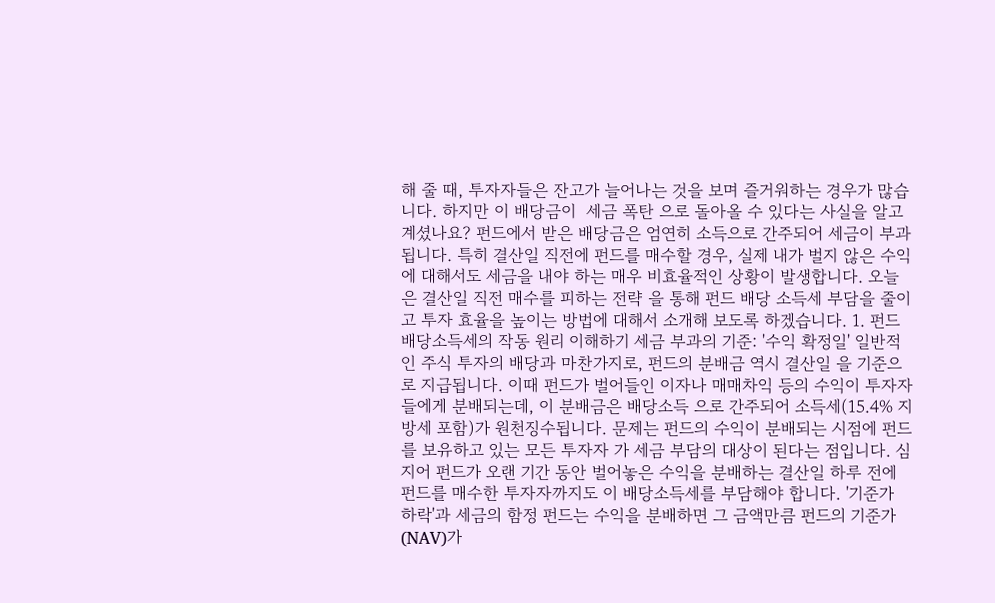해 줄 때, 투자자들은 잔고가 늘어나는 것을 보며 즐거워하는 경우가 많습니다. 하지만 이 배당금이  세금 폭탄 으로 돌아올 수 있다는 사실을 알고 계셨나요? 펀드에서 받은 배당금은 엄연히 소득으로 간주되어 세금이 부과됩니다. 특히 결산일 직전에 펀드를 매수할 경우, 실제 내가 벌지 않은 수익에 대해서도 세금을 내야 하는 매우 비효율적인 상황이 발생합니다. 오늘은 결산일 직전 매수를 피하는 전략 을 통해 펀드 배당 소득세 부담을 줄이고 투자 효율을 높이는 방법에 대해서 소개해 보도록 하겠습니다. 1. 펀드 배당소득세의 작동 원리 이해하기 세금 부과의 기준: '수익 확정일' 일반적인 주식 투자의 배당과 마찬가지로, 펀드의 분배금 역시 결산일 을 기준으로 지급됩니다. 이때 펀드가 벌어들인 이자나 매매차익 등의 수익이 투자자들에게 분배되는데, 이 분배금은 배당소득 으로 간주되어 소득세(15.4% 지방세 포함)가 원천징수됩니다. 문제는 펀드의 수익이 분배되는 시점에 펀드를 보유하고 있는 모든 투자자 가 세금 부담의 대상이 된다는 점입니다. 심지어 펀드가 오랜 기간 동안 벌어놓은 수익을 분배하는 결산일 하루 전에 펀드를 매수한 투자자까지도 이 배당소득세를 부담해야 합니다. '기준가 하락'과 세금의 함정 펀드는 수익을 분배하면 그 금액만큼 펀드의 기준가(NAV)가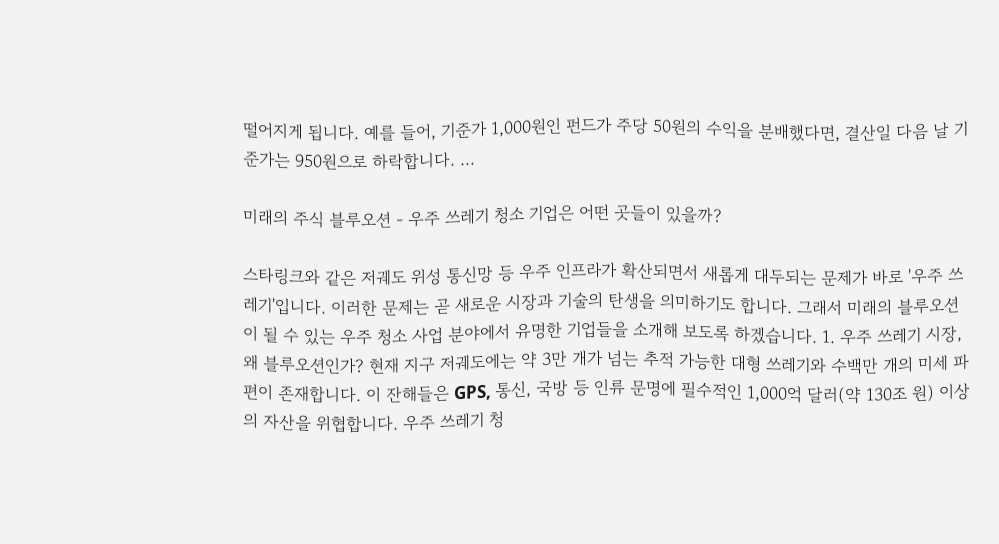떨어지게 됩니다. 예를 들어, 기준가 1,000원인 펀드가 주당 50원의 수익을 분배했다면, 결산일 다음 날 기준가는 950원으로 하락합니다. ...

미래의 주식 블루오션 - 우주 쓰레기 청소 기업은 어떤 곳들이 있을까?

스타링크와 같은 저궤도 위성 통신망 등 우주 인프라가 확산되면서 새롭게 대두되는 문제가 바로 '우주 쓰레기'입니다. 이러한 문제는 곧 새로운 시장과 기술의 탄생을 의미하기도 합니다. 그래서 미래의 블루오션이 될 수 있는 우주 청소 사업 분야에서 유명한 기업들을 소개해 보도록 하겠습니다. 1. 우주 쓰레기 시장, 왜 블루오션인가? 현재 지구 저궤도에는 약 3만 개가 넘는 추적 가능한 대형 쓰레기와 수백만 개의 미세 파편이 존재합니다. 이 잔해들은 GPS, 통신, 국방 등 인류 문명에 필수적인 1,000억 달러(약 130조 원) 이상의 자산을 위협합니다. 우주 쓰레기 청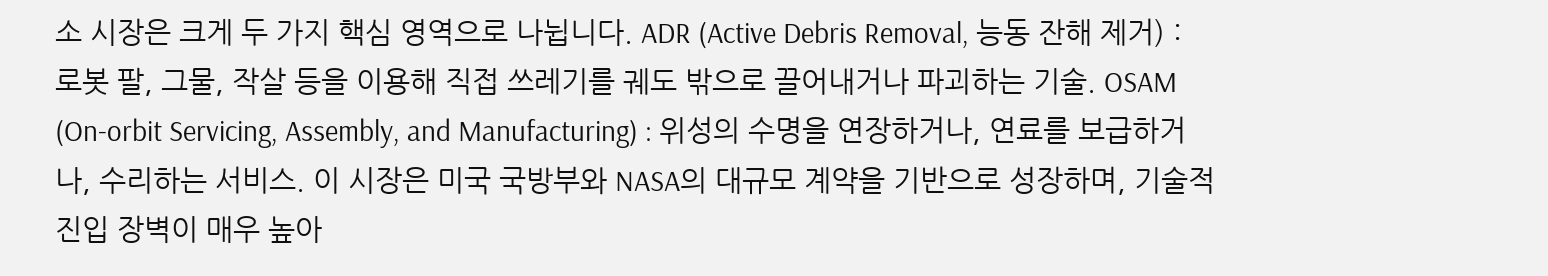소 시장은 크게 두 가지 핵심 영역으로 나뉩니다. ADR (Active Debris Removal, 능동 잔해 제거) : 로봇 팔, 그물, 작살 등을 이용해 직접 쓰레기를 궤도 밖으로 끌어내거나 파괴하는 기술. OSAM (On-orbit Servicing, Assembly, and Manufacturing) : 위성의 수명을 연장하거나, 연료를 보급하거나, 수리하는 서비스. 이 시장은 미국 국방부와 NASA의 대규모 계약을 기반으로 성장하며, 기술적 진입 장벽이 매우 높아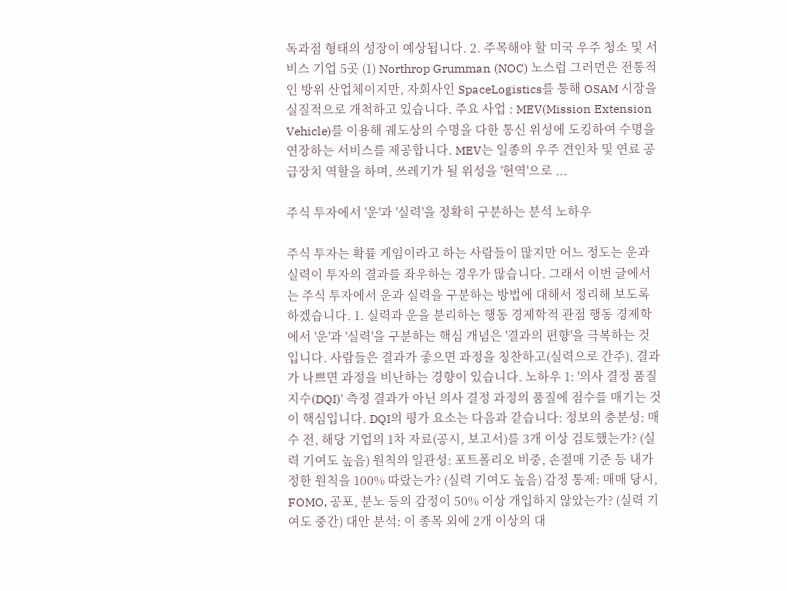독과점 형태의 성장이 예상됩니다. 2. 주목해야 할 미국 우주 청소 및 서비스 기업 5곳 (1) Northrop Grumman (NOC) 노스럽 그러먼은 전통적인 방위 산업체이지만, 자회사인 SpaceLogistics를 통해 OSAM 시장을 실질적으로 개척하고 있습니다. 주요 사업 : MEV(Mission Extension Vehicle)를 이용해 궤도상의 수명을 다한 통신 위성에 도킹하여 수명을 연장하는 서비스를 제공합니다. MEV는 일종의 우주 견인차 및 연료 공급장치 역할을 하며, 쓰레기가 될 위성을 '현역'으로 ...

주식 투자에서 '운'과 '실력'을 정확히 구분하는 분석 노하우

주식 투자는 확률 게임이라고 하는 사람들이 많지만 어느 정도는 운과 실력이 투자의 결과를 좌우하는 경우가 많습니다. 그래서 이번 글에서는 주식 투자에서 운과 실력을 구분하는 방법에 대해서 정리해 보도록 하겠습니다. 1. 실력과 운을 분리하는 행동 경제학적 관점 행동 경제학에서 '운'과 '실력'을 구분하는 핵심 개념은 '결과의 편향'을 극복하는 것입니다. 사람들은 결과가 좋으면 과정을 칭찬하고(실력으로 간주), 결과가 나쁘면 과정을 비난하는 경향이 있습니다. 노하우 1: '의사 결정 품질 지수(DQI)' 측정 결과가 아닌 의사 결정 과정의 품질에 점수를 매기는 것이 핵심입니다. DQI의 평가 요소는 다음과 같습니다: 정보의 충분성: 매수 전, 해당 기업의 1차 자료(공시, 보고서)를 3개 이상 검토했는가? (실력 기여도 높음) 원칙의 일관성: 포트폴리오 비중, 손절매 기준 등 내가 정한 원칙을 100% 따랐는가? (실력 기여도 높음) 감정 통제: 매매 당시, FOMO, 공포, 분노 등의 감정이 50% 이상 개입하지 않았는가? (실력 기여도 중간) 대안 분석: 이 종목 외에 2개 이상의 대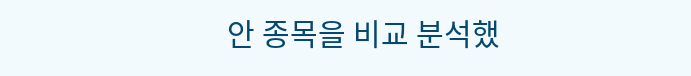안 종목을 비교 분석했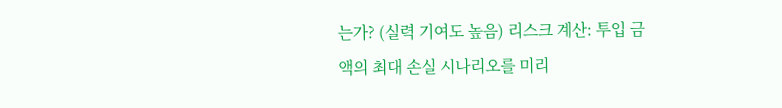는가? (실력 기여도 높음) 리스크 계산: 투입 금액의 최대 손실 시나리오를 미리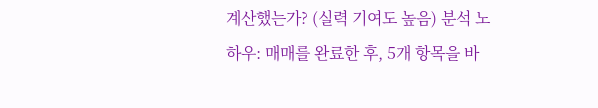계산했는가? (실력 기여도 높음) 분석 노하우: 매매를 완료한 후, 5개 항목을 바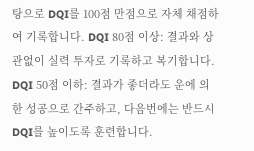탕으로 DQI를 100점 만점으로 자체 채점하여 기록합니다. DQI 80점 이상: 결과와 상관없이 실력 투자로 기록하고 복기합니다. DQI 50점 이하: 결과가 좋더라도 운에 의한 성공으로 간주하고, 다음번에는 반드시 DQI를 높이도록 훈련합니다.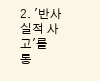2. '반사실적 사고'를 통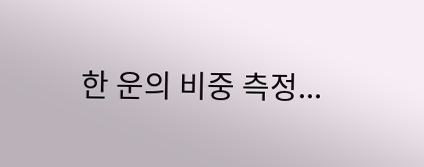한 운의 비중 측정...